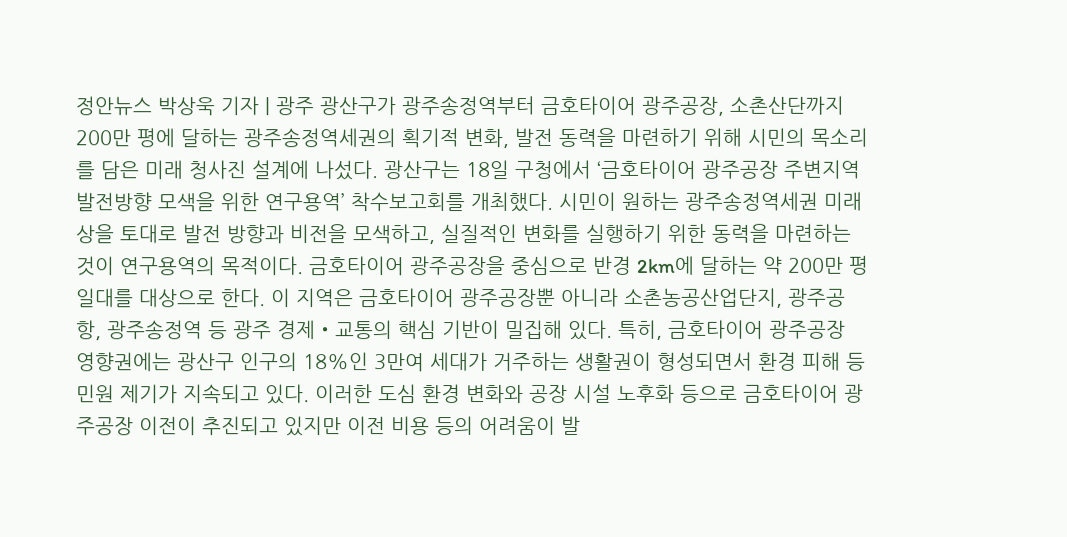정안뉴스 박상욱 기자 | 광주 광산구가 광주송정역부터 금호타이어 광주공장, 소촌산단까지 200만 평에 달하는 광주송정역세권의 획기적 변화, 발전 동력을 마련하기 위해 시민의 목소리를 담은 미래 청사진 설계에 나섰다. 광산구는 18일 구청에서 ‘금호타이어 광주공장 주변지역 발전방향 모색을 위한 연구용역’ 착수보고회를 개최했다. 시민이 원하는 광주송정역세권 미래상을 토대로 발전 방향과 비전을 모색하고, 실질적인 변화를 실행하기 위한 동력을 마련하는 것이 연구용역의 목적이다. 금호타이어 광주공장을 중심으로 반경 2km에 달하는 약 200만 평 일대를 대상으로 한다. 이 지역은 금호타이어 광주공장뿐 아니라 소촌농공산업단지, 광주공항, 광주송정역 등 광주 경제‧교통의 핵심 기반이 밀집해 있다. 특히, 금호타이어 광주공장 영향권에는 광산구 인구의 18%인 3만여 세대가 거주하는 생활권이 형성되면서 환경 피해 등 민원 제기가 지속되고 있다. 이러한 도심 환경 변화와 공장 시설 노후화 등으로 금호타이어 광주공장 이전이 추진되고 있지만 이전 비용 등의 어려움이 발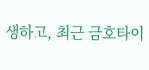생하고, 최근 금호타이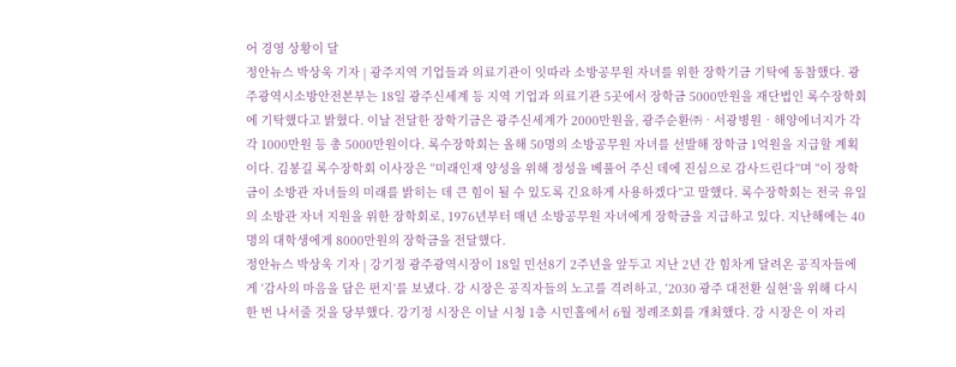어 경영 상황이 달
정안뉴스 박상욱 기자 | 광주지역 기업들과 의료기관이 잇따라 소방공무원 자녀를 위한 장학기금 기탁에 동참했다. 광주광역시소방안전본부는 18일 광주신세계 등 지역 기업과 의료기관 5곳에서 장학금 5000만원을 재단법인 록수장학회에 기탁했다고 밝혔다. 이날 전달한 장학기금은 광주신세계가 2000만원을, 광주순환㈜‧서광병원‧해양에너지가 각각 1000만원 등 총 5000만원이다. 록수장학회는 올해 50명의 소방공무원 자녀를 선발해 장학금 1억원을 지급할 계획이다. 김봉길 록수장학회 이사장은 “미래인재 양성을 위해 정성을 베풀어 주신 데에 진심으로 감사드린다”며 “이 장학금이 소방관 자녀들의 미래를 밝히는 데 큰 힘이 될 수 있도록 긴요하게 사용하겠다”고 말했다. 록수장학회는 전국 유일의 소방관 자녀 지원을 위한 장학회로, 1976년부터 매년 소방공무원 자녀에게 장학금을 지급하고 있다. 지난해에는 40명의 대학생에게 8000만원의 장학금을 전달했다.
정안뉴스 박상욱 기자 | 강기정 광주광역시장이 18일 민선8기 2주년을 앞두고 지난 2년 간 힘차게 달려온 공직자들에게 ‘감사의 마음을 담은 편지’를 보냈다. 강 시장은 공직자들의 노고를 격려하고, ‘2030 광주 대전환 실현’을 위해 다시 한 번 나서줄 것을 당부했다. 강기정 시장은 이날 시청 1층 시민홀에서 6월 정례조회를 개최했다. 강 시장은 이 자리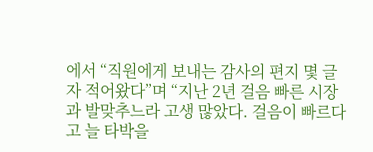에서 “직원에게 보내는 감사의 편지 몇 글자 적어왔다”며 “지난 2년 걸음 빠른 시장과 발맞추느라 고생 많았다. 걸음이 빠르다고 늘 타박을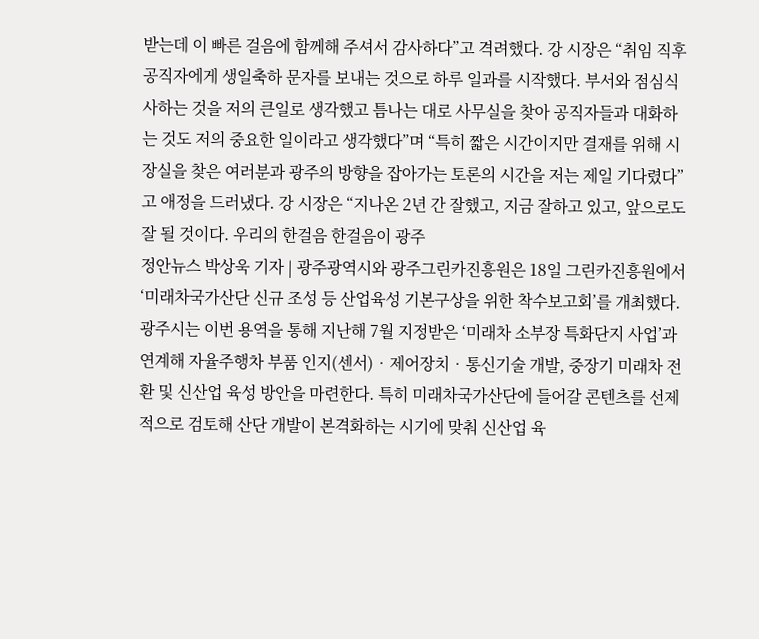받는데 이 빠른 걸음에 함께해 주셔서 감사하다”고 격려했다. 강 시장은 “취임 직후 공직자에게 생일축하 문자를 보내는 것으로 하루 일과를 시작했다. 부서와 점심식사하는 것을 저의 큰일로 생각했고 틈나는 대로 사무실을 찾아 공직자들과 대화하는 것도 저의 중요한 일이라고 생각했다”며 “특히 짧은 시간이지만 결재를 위해 시장실을 찾은 여러분과 광주의 방향을 잡아가는 토론의 시간을 저는 제일 기다렸다”고 애정을 드러냈다. 강 시장은 “지나온 2년 간 잘했고, 지금 잘하고 있고, 앞으로도 잘 될 것이다. 우리의 한걸음 한걸음이 광주
정안뉴스 박상욱 기자 | 광주광역시와 광주그린카진흥원은 18일 그린카진흥원에서 ‘미래차국가산단 신규 조성 등 산업육성 기본구상을 위한 착수보고회’를 개최했다. 광주시는 이번 용역을 통해 지난해 7월 지정받은 ‘미래차 소부장 특화단지 사업’과 연계해 자율주행차 부품 인지(센서)‧제어장치‧통신기술 개발, 중장기 미래차 전환 및 신산업 육성 방안을 마련한다. 특히 미래차국가산단에 들어갈 콘텐츠를 선제적으로 검토해 산단 개발이 본격화하는 시기에 맞춰 신산업 육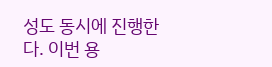성도 동시에 진행한다. 이번 용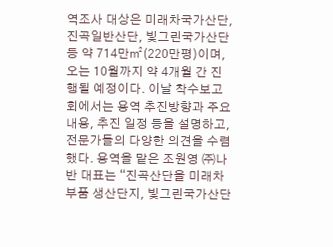역조사 대상은 미래차국가산단, 진곡일반산단, 빛그린국가산단 등 약 714만㎡(220만평)이며, 오는 10월까지 약 4개월 간 진행될 예정이다. 이날 착수보고회에서는 용역 추진방향과 주요 내용, 추진 일정 등을 설명하고, 전문가들의 다양한 의견을 수렴했다. 용역을 맡은 조원영 ㈜나반 대표는 “진곡산단을 미래차 부품 생산단지, 빛그린국가산단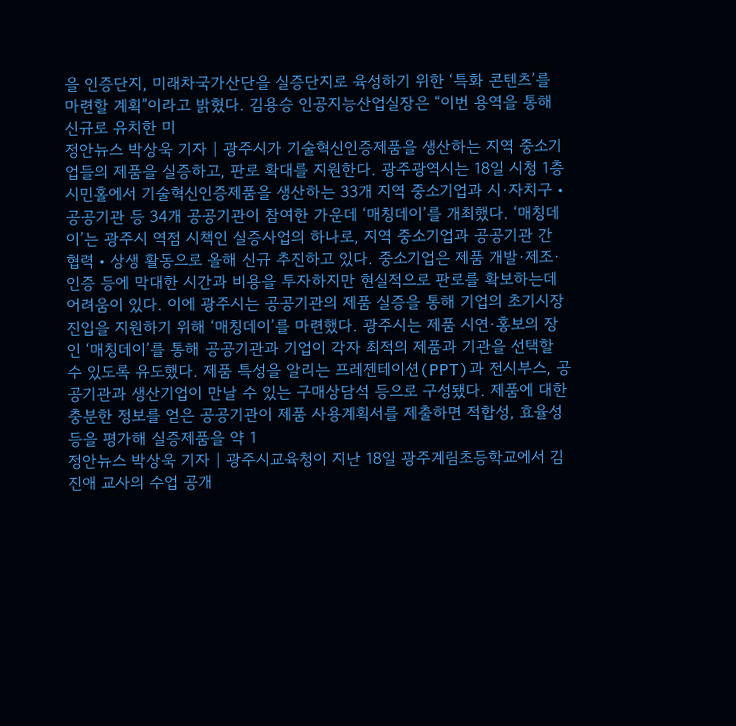을 인증단지, 미래차국가산단을 실증단지로 육성하기 위한 ‘특화 콘텐츠’를 마련할 계획”이라고 밝혔다. 김용승 인공지능산업실장은 “이번 용역을 통해 신규로 유치한 미
정안뉴스 박상욱 기자 | 광주시가 기술혁신인증제품을 생산하는 지역 중소기업들의 제품을 실증하고, 판로 확대를 지원한다. 광주광역시는 18일 시청 1층 시민홀에서 기술혁신인증제품을 생산하는 33개 지역 중소기업과 시·자치구‧공공기관 등 34개 공공기관이 참여한 가운데 ‘매칭데이’를 개최했다. ‘매칭데이’는 광주시 역점 시책인 실증사업의 하나로, 지역 중소기업과 공공기관 간 협력‧상생 활동으로 올해 신규 추진하고 있다. 중소기업은 제품 개발·제조·인증 등에 막대한 시간과 비용을 투자하지만 현실적으로 판로를 확보하는데 어려움이 있다. 이에 광주시는 공공기관의 제품 실증을 통해 기업의 초기시장 진입을 지원하기 위해 ‘매칭데이’를 마련했다. 광주시는 제품 시연·홍보의 장인 ‘매칭데이’를 통해 공공기관과 기업이 각자 최적의 제품과 기관을 선택할 수 있도록 유도했다. 제품 특성을 알리는 프레젠테이션(PPT)과 전시부스, 공공기관과 생산기업이 만날 수 있는 구매상담석 등으로 구성됐다. 제품에 대한 충분한 정보를 얻은 공공기관이 제품 사용계획서를 제출하면 적합성, 효율성 등을 평가해 실증제품을 약 1
정안뉴스 박상욱 기자 | 광주시교육청이 지난 18일 광주계림초등학교에서 김진애 교사의 수업 공개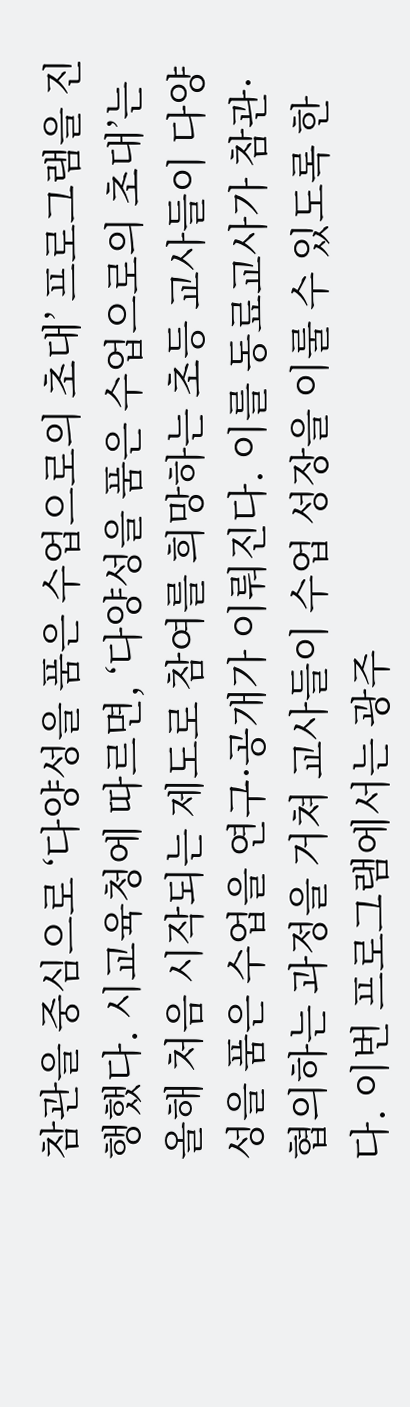참관을 중심으로 ‘다양성을 품은 수업으로의 초대’ 프로그램을 진행했다. 시교육청에 따르면, ‘다양성을 품은 수업으로의 초대’는 올해 처음 시작되는 제도로 참여를 희망하는 초등 교사들이 다양성을 품은 수업을 연구·공개가 이뤄진다. 이를 동료교사가 참관·협의하는 과정을 거쳐 교사들이 수업 성장을 이룰 수 있도록 한다. 이번 프로그램에서는 광주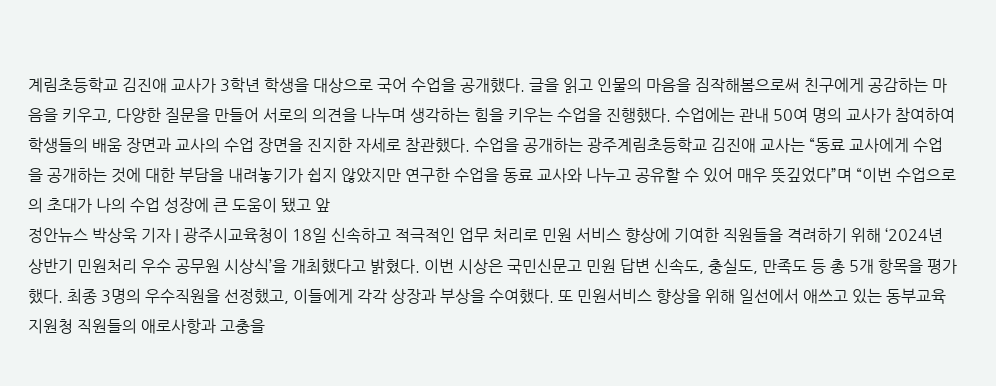계림초등학교 김진애 교사가 3학년 학생을 대상으로 국어 수업을 공개했다. 글을 읽고 인물의 마음을 짐작해봄으로써 친구에게 공감하는 마음을 키우고, 다양한 질문을 만들어 서로의 의견을 나누며 생각하는 힘을 키우는 수업을 진행했다. 수업에는 관내 50여 명의 교사가 참여하여 학생들의 배움 장면과 교사의 수업 장면을 진지한 자세로 참관했다. 수업을 공개하는 광주계림초등학교 김진애 교사는 “동료 교사에게 수업을 공개하는 것에 대한 부담을 내려놓기가 쉽지 않았지만 연구한 수업을 동료 교사와 나누고 공유할 수 있어 매우 뜻깊었다”며 “이번 수업으로의 초대가 나의 수업 성장에 큰 도움이 됐고 앞
정안뉴스 박상욱 기자 | 광주시교육청이 18일 신속하고 적극적인 업무 처리로 민원 서비스 향상에 기여한 직원들을 격려하기 위해 ‘2024년 상반기 민원처리 우수 공무원 시상식’을 개최했다고 밝혔다. 이번 시상은 국민신문고 민원 답변 신속도, 충실도, 만족도 등 총 5개 항목을 평가했다. 최종 3명의 우수직원을 선정했고, 이들에게 각각 상장과 부상을 수여했다. 또 민원서비스 향상을 위해 일선에서 애쓰고 있는 동부교육지원청 직원들의 애로사항과 고충을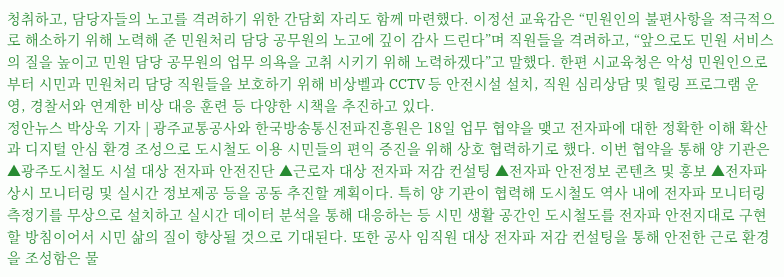청취하고, 담당자들의 노고를 격려하기 위한 간담회 자리도 함께 마련했다. 이정선 교육감은 “민원인의 불편사항을 적극적으로 해소하기 위해 노력해 준 민원처리 담당 공무원의 노고에 깊이 감사 드린다”며 직원들을 격려하고, “앞으로도 민원 서비스의 질을 높이고 민원 담당 공무원의 업무 의욕을 고취 시키기 위해 노력하겠다”고 말했다. 한편 시교육청은 악성 민원인으로부터 시민과 민원처리 담당 직원들을 보호하기 위해 비상벨과 CCTV 등 안전시설 설치, 직원 심리상담 및 힐링 프로그램 운영, 경찰서와 연계한 비상 대응 훈련 등 다양한 시책을 추진하고 있다.
정안뉴스 박상욱 기자 | 광주교통공사와 한국방송통신전파진흥원은 18일 업무 협약을 맺고 전자파에 대한 정확한 이해 확산과 디지털 안심 환경 조성으로 도시철도 이용 시민들의 편익 증진을 위해 상호 협력하기로 했다. 이번 협약을 통해 양 기관은 ▲광주도시철도 시설 대상 전자파 안전진단 ▲근로자 대상 전자파 저감 컨설팅 ▲전자파 안전정보 콘텐츠 및 홍보 ▲전자파 상시 모니터링 및 실시간 정보제공 등을 공동 추진할 계획이다. 특히 양 기관이 협력해 도시철도 역사 내에 전자파 모니터링 측정기를 무상으로 설치하고 실시간 데이터 분석을 통해 대응하는 등 시민 생활 공간인 도시철도를 전자파 안전지대로 구현할 방침이어서 시민 삶의 질이 향상될 것으로 기대된다. 또한 공사 임직원 대상 전자파 저감 컨설팅을 통해 안전한 근로 환경을 조성함은 물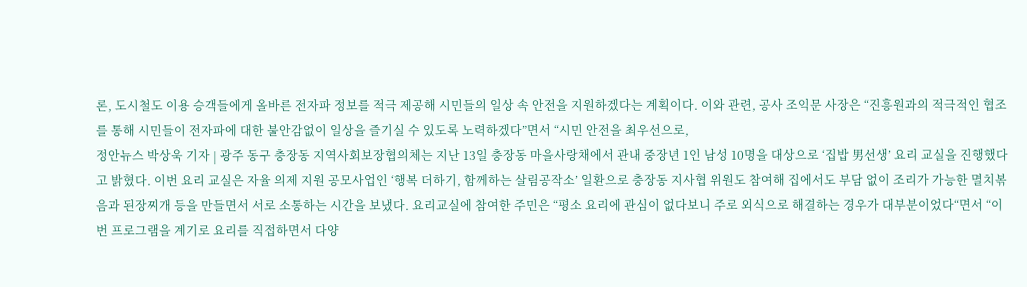론, 도시철도 이용 승객들에게 올바른 전자파 정보를 적극 제공해 시민들의 일상 속 안전을 지원하겠다는 계획이다. 이와 관련, 공사 조익문 사장은 “진흥원과의 적극적인 협조를 통해 시민들이 전자파에 대한 불안감없이 일상을 즐기실 수 있도록 노력하겠다”면서 “시민 안전을 최우선으로,
정안뉴스 박상욱 기자 | 광주 동구 충장동 지역사회보장협의체는 지난 13일 충장동 마을사랑채에서 관내 중장년 1인 남성 10명을 대상으로 ‘집밥 男선생’ 요리 교실을 진행했다고 밝혔다. 이번 요리 교실은 자율 의제 지원 공모사업인 ‘행복 더하기, 함께하는 살림공작소’ 일환으로 충장동 지사협 위원도 참여해 집에서도 부담 없이 조리가 가능한 멸치볶음과 된장찌개 등을 만들면서 서로 소통하는 시간을 보냈다. 요리교실에 참여한 주민은 “평소 요리에 관심이 없다보니 주로 외식으로 해결하는 경우가 대부분이었다“면서 “이번 프로그램을 계기로 요리를 직접하면서 다양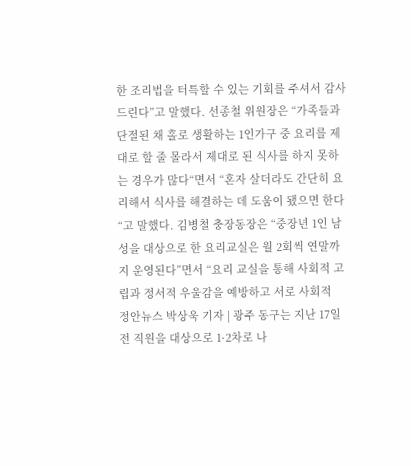한 조리법을 터특할 수 있는 기회를 주셔서 감사드린다”고 말했다. 선종철 위원장은 “가족들과 단절된 채 홀로 생활하는 1인가구 중 요리를 제대로 할 줄 몰라서 제대로 된 식사를 하지 못하는 경우가 많다“면서 “혼자 살더라도 간단히 요리해서 식사를 해결하는 데 도움이 됐으면 한다“고 말했다. 김병철 충장동장은 “중장년 1인 남성을 대상으로 한 요리교실은 월 2회씩 연말까지 운영된다”면서 “요리 교실을 통해 사회적 고립과 정서적 우울감을 예방하고 서로 사회적
정안뉴스 박상욱 기자 | 광주 동구는 지난 17일 전 직원을 대상으로 1·2차로 나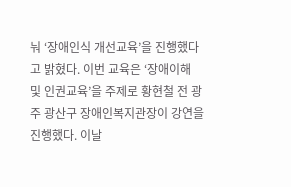눠 ‘장애인식 개선교육’을 진행했다고 밝혔다. 이번 교육은 ‘장애이해 및 인권교육’을 주제로 황현철 전 광주 광산구 장애인복지관장이 강연을 진행했다. 이날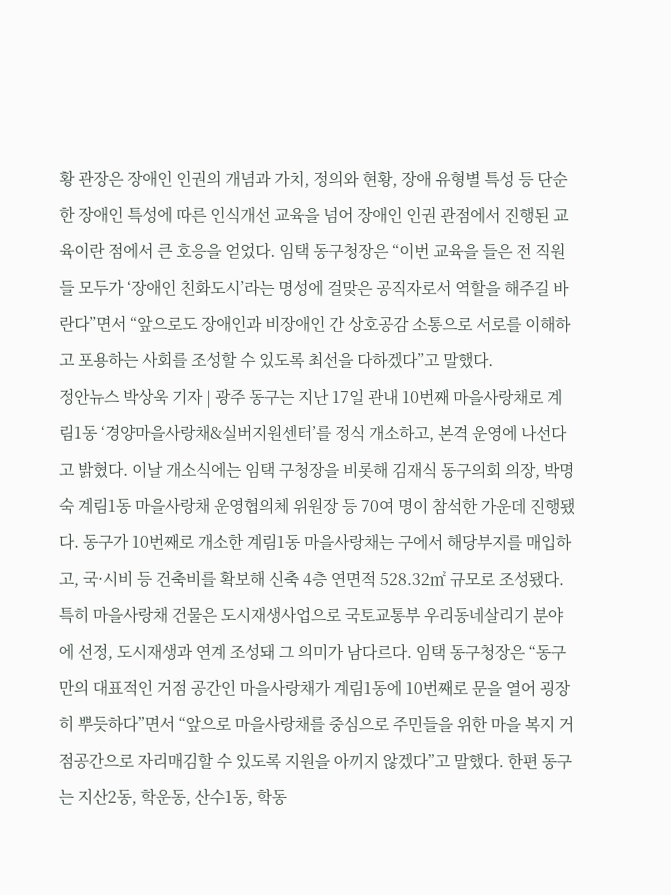황 관장은 장애인 인권의 개념과 가치, 정의와 현황, 장애 유형별 특성 등 단순한 장애인 특성에 따른 인식개선 교육을 넘어 장애인 인권 관점에서 진행된 교육이란 점에서 큰 호응을 얻었다. 임택 동구청장은 “이번 교육을 들은 전 직원들 모두가 ‘장애인 친화도시’라는 명성에 걸맞은 공직자로서 역할을 해주길 바란다”면서 “앞으로도 장애인과 비장애인 간 상호공감 소통으로 서로를 이해하고 포용하는 사회를 조성할 수 있도록 최선을 다하겠다”고 말했다.
정안뉴스 박상욱 기자 | 광주 동구는 지난 17일 관내 10번째 마을사랑채로 계림1동 ‘경양마을사랑채&실버지원센터’를 정식 개소하고, 본격 운영에 나선다고 밝혔다. 이날 개소식에는 임택 구청장을 비롯해 김재식 동구의회 의장, 박명숙 계림1동 마을사랑채 운영협의체 위원장 등 70여 명이 참석한 가운데 진행됐다. 동구가 10번째로 개소한 계림1동 마을사랑채는 구에서 해당부지를 매입하고, 국·시비 등 건축비를 확보해 신축 4층 연면적 528.32㎡ 규모로 조성됐다. 특히 마을사랑채 건물은 도시재생사업으로 국토교통부 우리동네살리기 분야에 선정, 도시재생과 연계 조성돼 그 의미가 남다르다. 임택 동구청장은 “동구만의 대표적인 거점 공간인 마을사랑채가 계림1동에 10번째로 문을 열어 굉장히 뿌듯하다”면서 “앞으로 마을사랑채를 중심으로 주민들을 위한 마을 복지 거점공간으로 자리매김할 수 있도록 지원을 아끼지 않겠다”고 말했다. 한편 동구는 지산2동, 학운동, 산수1동, 학동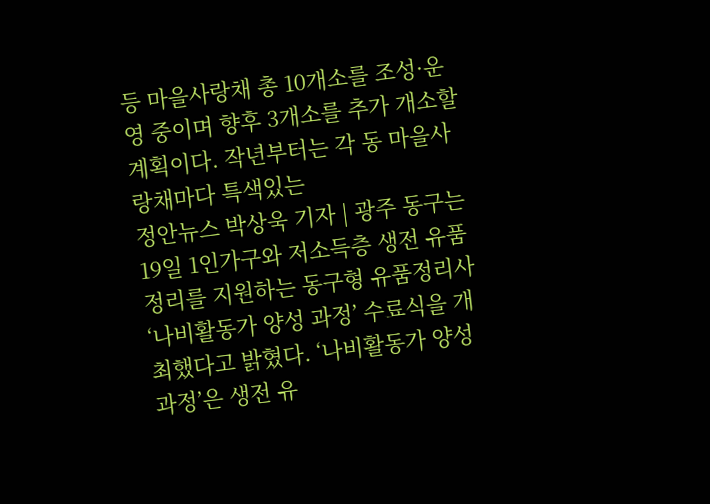등 마을사랑채 총 10개소를 조성·운영 중이며 향후 3개소를 추가 개소할 계획이다. 작년부터는 각 동 마을사랑채마다 특색있는
정안뉴스 박상욱 기자 | 광주 동구는 19일 1인가구와 저소득층 생전 유품 정리를 지원하는 동구형 유품정리사 ‘나비활동가 양성 과정’ 수료식을 개최했다고 밝혔다. ‘나비활동가 양성 과정’은 생전 유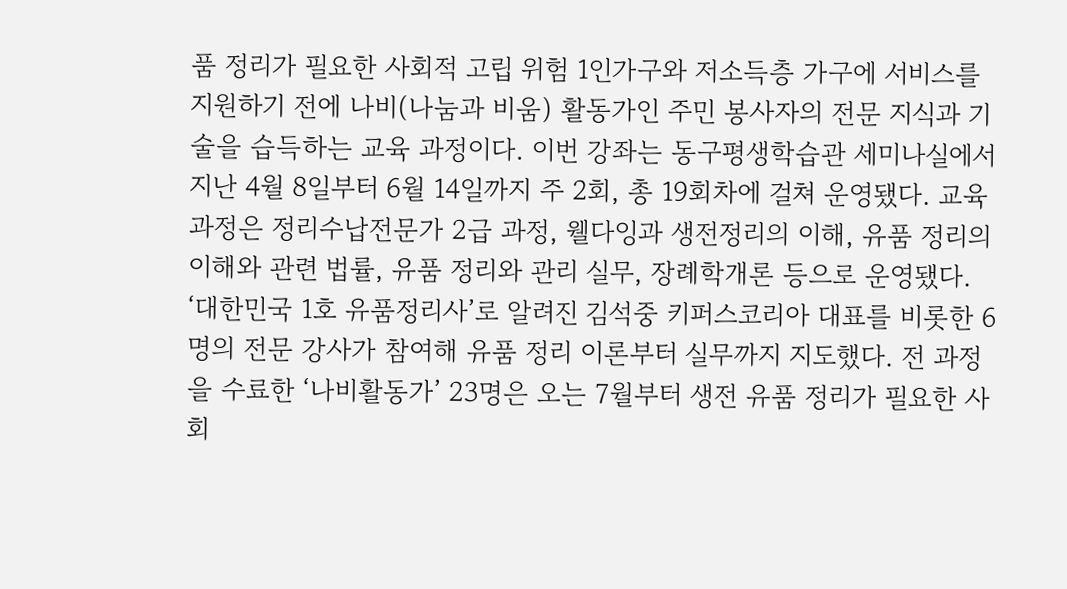품 정리가 필요한 사회적 고립 위험 1인가구와 저소득층 가구에 서비스를 지원하기 전에 나비(나눔과 비움) 활동가인 주민 봉사자의 전문 지식과 기술을 습득하는 교육 과정이다. 이번 강좌는 동구평생학습관 세미나실에서 지난 4월 8일부터 6월 14일까지 주 2회, 총 19회차에 걸쳐 운영됐다. 교육 과정은 정리수납전문가 2급 과정, 웰다잉과 생전정리의 이해, 유품 정리의 이해와 관련 법률, 유품 정리와 관리 실무, 장례학개론 등으로 운영됐다. ‘대한민국 1호 유품정리사’로 알려진 김석중 키퍼스코리아 대표를 비롯한 6명의 전문 강사가 참여해 유품 정리 이론부터 실무까지 지도했다. 전 과정을 수료한 ‘나비활동가’ 23명은 오는 7월부터 생전 유품 정리가 필요한 사회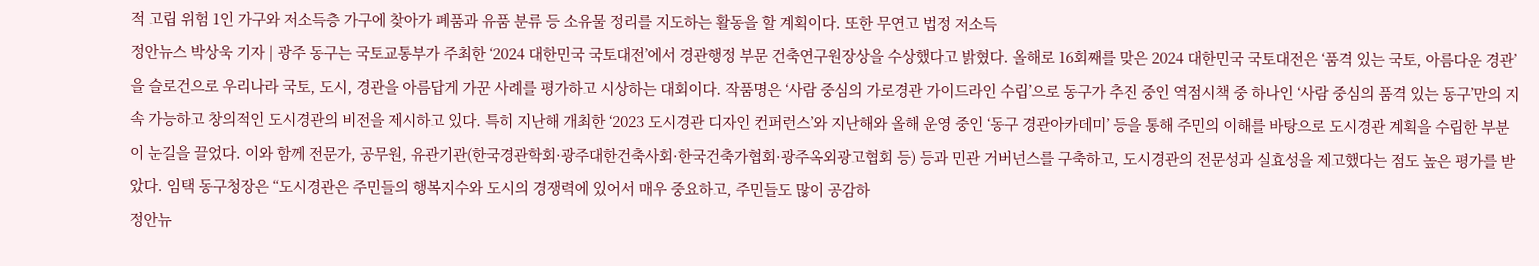적 고립 위험 1인 가구와 저소득층 가구에 찾아가 폐품과 유품 분류 등 소유물 정리를 지도하는 활동을 할 계획이다. 또한 무연고 법정 저소득
정안뉴스 박상욱 기자 | 광주 동구는 국토교통부가 주최한 ‘2024 대한민국 국토대전’에서 경관행정 부문 건축연구원장상을 수상했다고 밝혔다. 올해로 16회째를 맞은 2024 대한민국 국토대전은 ‘품격 있는 국토, 아름다운 경관’을 슬로건으로 우리나라 국토, 도시, 경관을 아름답게 가꾼 사례를 평가하고 시상하는 대회이다. 작품명은 ‘사람 중심의 가로경관 가이드라인 수립’으로 동구가 추진 중인 역점시책 중 하나인 ‘사람 중심의 품격 있는 동구’만의 지속 가능하고 창의적인 도시경관의 비전을 제시하고 있다. 특히 지난해 개최한 ‘2023 도시경관 디자인 컨퍼런스’와 지난해와 올해 운영 중인 ‘동구 경관아카데미’ 등을 통해 주민의 이해를 바탕으로 도시경관 계획을 수립한 부분이 눈길을 끌었다. 이와 함께 전문가, 공무원, 유관기관(한국경관학회·광주대한건축사회·한국건축가협회·광주옥외광고협회 등) 등과 민관 거버넌스를 구축하고, 도시경관의 전문성과 실효성을 제고했다는 점도 높은 평가를 받았다. 임택 동구청장은 “도시경관은 주민들의 행복지수와 도시의 경쟁력에 있어서 매우 중요하고, 주민들도 많이 공감하
정안뉴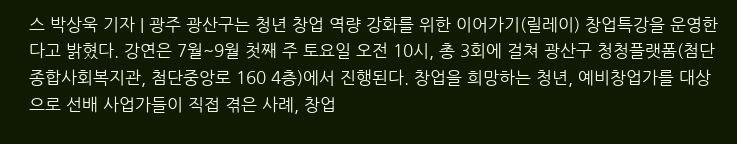스 박상욱 기자 | 광주 광산구는 청년 창업 역량 강화를 위한 이어가기(릴레이) 창업특강을 운영한다고 밝혔다. 강연은 7월~9월 첫째 주 토요일 오전 10시, 총 3회에 걸쳐 광산구 청청플랫폼(첨단종합사회복지관, 첨단중앙로 160 4층)에서 진행된다. 창업을 희망하는 청년, 예비창업가를 대상으로 선배 사업가들이 직접 겪은 사례, 창업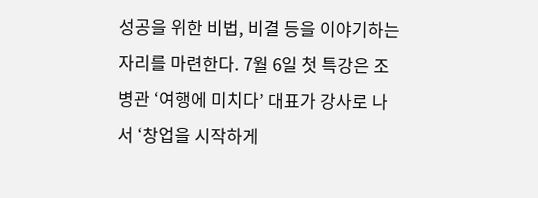성공을 위한 비법, 비결 등을 이야기하는 자리를 마련한다. 7월 6일 첫 특강은 조병관 ‘여행에 미치다’ 대표가 강사로 나서 ‘창업을 시작하게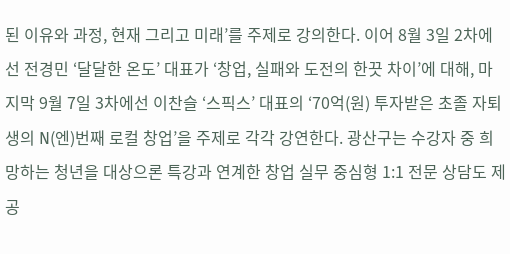된 이유와 과정, 현재 그리고 미래’를 주제로 강의한다. 이어 8월 3일 2차에선 전경민 ‘달달한 온도’ 대표가 ‘창업, 실패와 도전의 한끗 차이’에 대해, 마지막 9월 7일 3차에선 이찬슬 ‘스픽스’ 대표의 ‘70억(원) 투자받은 초졸 자퇴생의 N(엔)번째 로컬 창업’을 주제로 각각 강연한다. 광산구는 수강자 중 희망하는 청년을 대상으론 특강과 연계한 창업 실무 중심형 1:1 전문 상담도 제공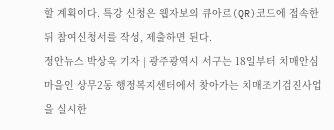할 계획이다. 특강 신청은 웹자보의 큐아르(QR)코드에 접속한 뒤 참여신청서를 작성, 제출하면 된다.
정안뉴스 박상욱 기자 | 광주광역시 서구는 18일부터 치매안심마을인 상무2동 행정복지센터에서 찾아가는 치매조기검진사업을 실시한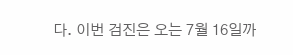다. 이번 검진은 오는 7월 16일까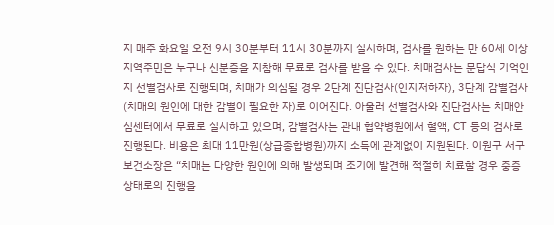지 매주 화요일 오전 9시 30분부터 11시 30분까지 실시하며, 검사를 원하는 만 60세 이상 지역주민은 누구나 신분증을 지참해 무료로 검사를 받을 수 있다. 치매검사는 문답식 기억인지 선별검사로 진행되며, 치매가 의심될 경우 2단계 진단검사(인지저하자), 3단계 감별검사(치매의 원인에 대한 감별이 필요한 자)로 이어진다. 아울러 선별검사와 진단검사는 치매안심센터에서 무료로 실시하고 있으며, 감별검사는 관내 협약병원에서 혈액, CT 등의 검사로 진행된다. 비용은 최대 11만원(상급종합병원)까지 소득에 관계없이 지원된다. 이원구 서구보건소장은 “치매는 다양한 원인에 의해 발생되며 조기에 발견해 적절히 치료할 경우 중증 상태로의 진행을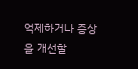억제하거나 증상을 개선할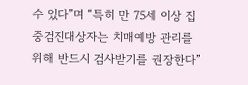수 있다”며 “특히 만 75세 이상 집중검진대상자는 치매예방 관리를 위해 반드시 검사받기를 권장한다”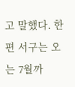고 말했다. 한편 서구는 오는 7월까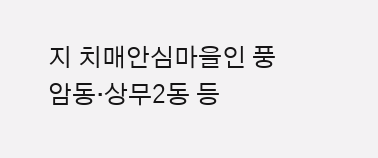지 치매안심마을인 풍암동·상무2동 등